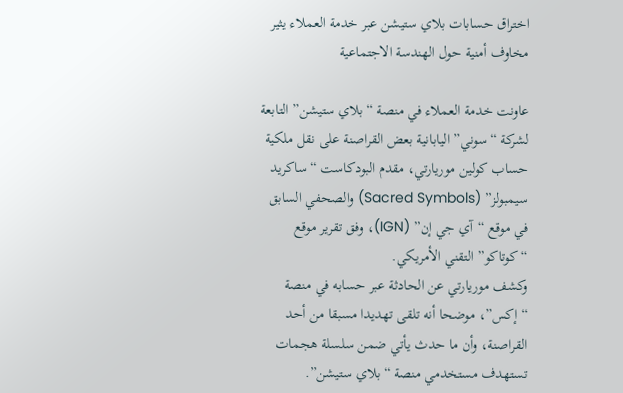اختراق حسابات بلاي ستيشن عبر خدمة العملاء يثير مخاوف أمنية حول الهندسة الاجتماعية

عاونت خدمة العملاء في منصة “بلاي ستيشن” التابعة لشركة “سوني” اليابانية بعض القراصنة على نقل ملكية حساب كولين موريارتي، مقدم البودكاست “ساكريد سيمبولز” (Sacred Symbols) والصحفي السابق في موقع “آي جي إن” (IGN)، وفق تقرير موقع “كوتاكو” التقني الأمريكي.
وكشف موريارتي عن الحادثة عبر حسابه في منصة “إكس”، موضحا أنه تلقى تهديدا مسبقا من أحد القراصنة، وأن ما حدث يأتي ضمن سلسلة هجمات تستهدف مستخدمي منصة “بلاي ستيشن”.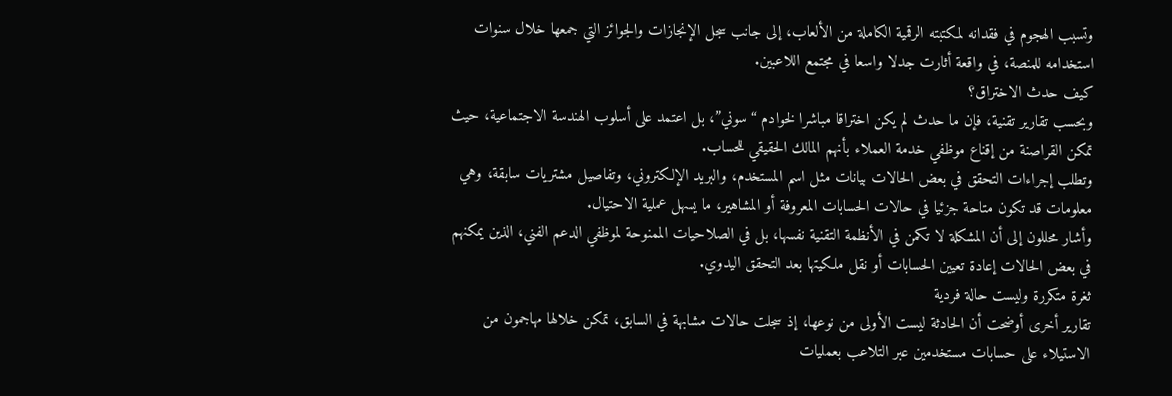وتسبب الهجوم في فقدانه لمكتبته الرقمية الكاملة من الألعاب، إلى جانب سجل الإنجازات والجوائز التي جمعها خلال سنوات استخدامه للمنصة، في واقعة أثارت جدلا واسعا في مجتمع اللاعبين.
كيف حدث الاختراق؟
وبحسب تقارير تقنية، فإن ما حدث لم يكن اختراقا مباشرا لخوادم “سوني”، بل اعتمد على أسلوب الهندسة الاجتماعية، حيث تمكن القراصنة من إقناع موظفي خدمة العملاء بأنهم المالك الحقيقي للحساب.
وتطلب إجراءات التحقق في بعض الحالات بيانات مثل اسم المستخدم، والبريد الإلكتروني، وتفاصيل مشتريات سابقة، وهي معلومات قد تكون متاحة جزئيا في حالات الحسابات المعروفة أو المشاهير، ما يسهل عملية الاحتيال.
وأشار محللون إلى أن المشكلة لا تكمن في الأنظمة التقنية نفسها، بل في الصلاحيات الممنوحة لموظفي الدعم الفني، الذين يمكنهم في بعض الحالات إعادة تعيين الحسابات أو نقل ملكيتها بعد التحقق اليدوي.
ثغرة متكررة وليست حالة فردية
تقارير أخرى أوضحت أن الحادثة ليست الأولى من نوعها، إذ سجلت حالات مشابهة في السابق، تمكن خلالها مهاجمون من الاستيلاء على حسابات مستخدمين عبر التلاعب بعمليات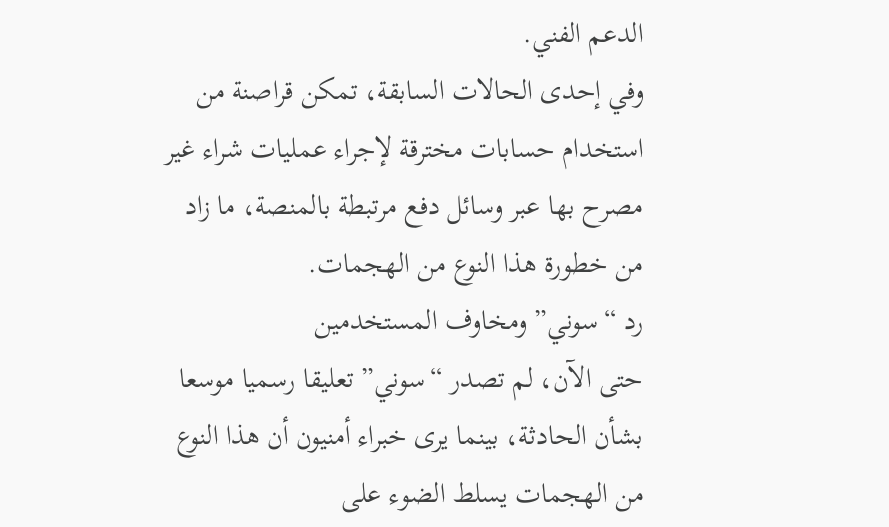الدعم الفني.
وفي إحدى الحالات السابقة، تمكن قراصنة من استخدام حسابات مخترقة لإجراء عمليات شراء غير مصرح بها عبر وسائل دفع مرتبطة بالمنصة، ما زاد من خطورة هذا النوع من الهجمات.
رد “سوني” ومخاوف المستخدمين
حتى الآن، لم تصدر “سوني” تعليقا رسميا موسعا بشأن الحادثة، بينما يرى خبراء أمنيون أن هذا النوع من الهجمات يسلط الضوء على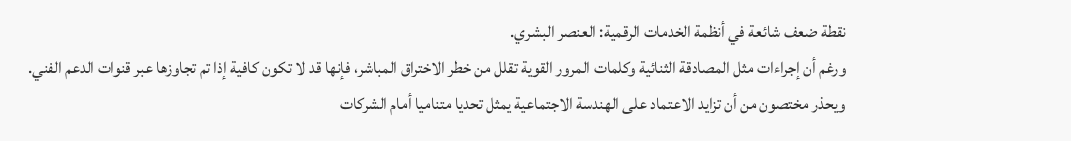نقطة ضعف شائعة في أنظمة الخدمات الرقمية: العنصر البشري.
ورغم أن إجراءات مثل المصادقة الثنائية وكلمات المرور القوية تقلل من خطر الاختراق المباشر، فإنها قد لا تكون كافية إذا تم تجاوزها عبر قنوات الدعم الفني.
ويحذر مختصون من أن تزايد الاعتماد على الهندسة الاجتماعية يمثل تحديا متناميا أمام الشركات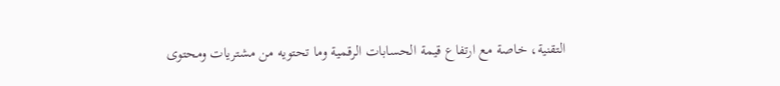التقنية، خاصة مع ارتفاع قيمة الحسابات الرقمية وما تحتويه من مشتريات ومحتوى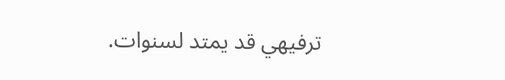ترفيهي قد يمتد لسنوات.